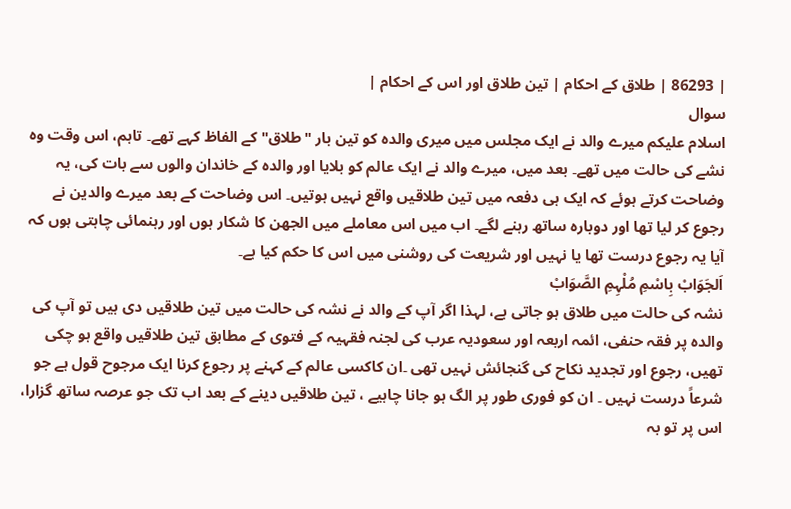| 86293 | طلاق کے احکام | تین طلاق اور اس کے احکام |
سوال
اسلام علیکم میرے والد نے ایک مجلس میں میری والدہ کو تین بار "طلاق" کے الفاظ کہے تھے۔ تاہم، اس وقت وہ نشے کی حالت میں تھے۔ بعد میں، میرے والد نے ایک عالم کو بلایا اور والدہ کے خاندان والوں سے بات کی، یہ وضاحت کرتے ہوئے کہ ایک ہی دفعہ میں تین طلاقیں واقع نہیں ہوتیں۔ اس وضاحت کے بعد میرے والدین نے رجوع کر لیا تھا اور دوبارہ ساتھ رہنے لگے۔ اب میں اس معاملے میں الجھن کا شکار ہوں اور رہنمائی چاہتی ہوں کہ آیا یہ رجوع درست تھا یا نہیں اور شریعت کی روشنی میں اس کا حکم کیا ہے۔
اَلجَوَابْ بِاسْمِ مُلْہِمِ الصَّوَابْ
نشہ کی حالت میں طلاق ہو جاتی ہے، لہذا اگر آپ کے والد نے نشہ کی حالت میں تین طلاقیں دی ہیں تو آپ کی والدہ پر فقہ حنفی، ائمہ اربعہ اور سعودیہ عرب کی لجنہ فقہیہ کے فتوی کے مطابق تین طلاقیں واقع ہو چکی تھیں، رجوع اور تجدید نکاح کی گنجائش نہیں تھی ۔ان کاکسی عالم کے کہنے پر رجوع کرنا ایک مرجوح قول ہے جو شرعاً درست نہیں ۔ ان کو فوری طور پر الگ ہو جانا چاہیے ، تین طلاقیں دینے کے بعد اب تک جو عرصہ ساتھ گزارا، اس پر تو بہ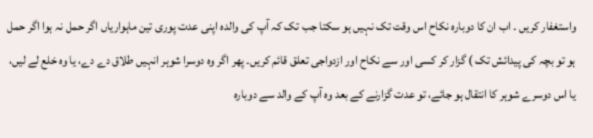واستغفار کریں ۔ اب ان کا دوبارہ نکاح اس وقت تک نہیں ہو سکتا جب تک کہ آپ کی والدہ اپنی عدت پوری تین ماہواریاں اگر حمل نہ ہوا اگر حمل ہو تو بچہ کی پیدائش تک ) گزار کر کسی اور سے نکاح اور ازدواجی تعلق قائم کریں۔ پھر اگر وہ دوسرا شوہر انہیں طلاق دے دے، یا وہ خلع لے لیں، یا اس دوسرے شوہر کا انتقال ہو جائے، تو عدت گزارنے کے بعد وہ آپ کے والد سے دوبارہ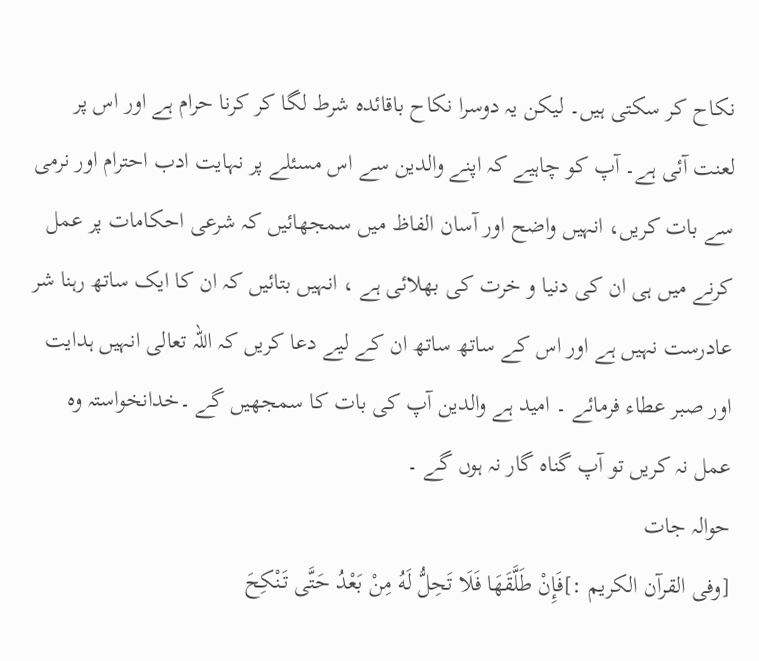نکاح کر سکتی ہیں۔ لیکن یہ دوسرا نکاح باقائدہ شرط لگا کر کرنا حرام ہے اور اس پر لعنت آئی ہے۔ آپ کو چاہیے کہ اپنے والدین سے اس مسئلے پر نہایت ادب احترام اور نرمی سے بات کریں، انہیں واضح اور آسان الفاظ میں سمجھائیں کہ شرعی احکامات پر عمل کرنے میں ہی ان کی دنیا و خرت کی بھلائی ہے ، انہیں بتائیں کہ ان کا ایک ساتھ رہنا شر عادرست نہیں ہے اور اس کے ساتھ ساتھ ان کے لیے دعا کریں کہ اللہ تعالی انہیں ہدایت اور صبر عطاء فرمائے ۔ امید ہے والدین آپ کی بات کا سمجھیں گے ۔خدانخواستہ وہ عمل نہ کریں تو آپ گناہ گار نہ ہوں گے ۔
حوالہ جات
[وفی القرآن الکریم :]فَإِنْ طَلَّقَهَا فَلَا تَحِلُّ لَهُ مِنْ بَعْدُ حَتَّى تَنْكِحَ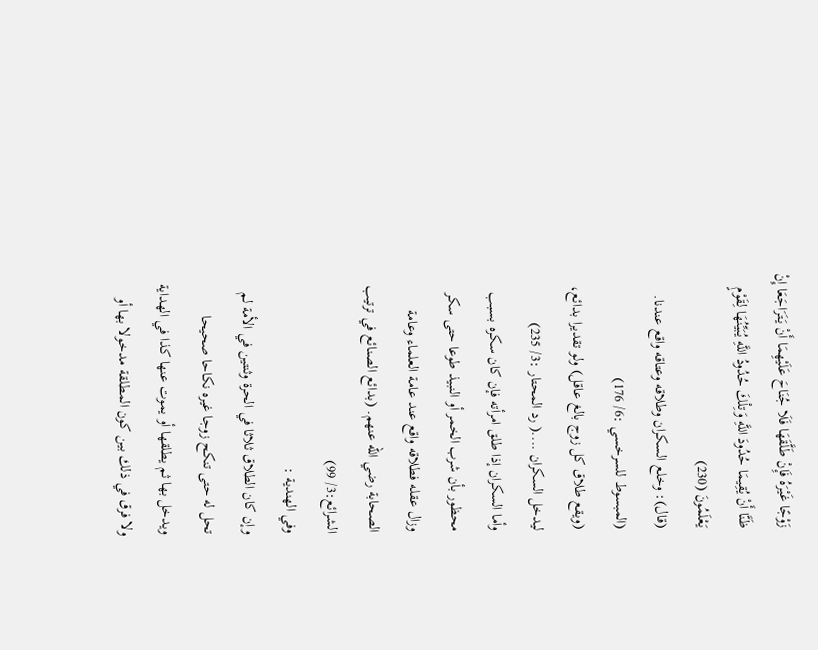زَوْجًا غَيْرَهُ فَإِنْ طَلَّقَهَا فَلَا جُنَاحَ عَلَيْهِمَا أَنْ يَتَرَاجَعَا إِنْ ظَنَّا أَنْ يُقِيمَا حُدُودَ اللَّهِ وَتِلْكَ حُدُودُ اللَّهِ يُبَيِّنُهَا لِقَوْمٍ يَعْلَمُونَ (230)
(قال): وخلع السكران وطلاقه وعتاقه واقع عندنا. (المبسوط للسرخسي :6/ 176)
(ويقع طلاق كل زوج بالغ عاقل) ولو تقديرا بدائع، ليدخل السكران ....( رد المحتار :3/ 235)
وأما السكران إذا طلق امرأته فإن كان سكره بسبب محظور بأن شرب الخمر أو النبيذ طوعا حتى سكر وزال عقله فطلاقه واقع عند عامة العلماء وعامة الصحابة رضي الله عنهم. (بدائع الصنائع في ترتيب الشرائع:3/ 99)
وفي الهندية :
وإن كان الطلاق ثلاثا في الحرة وثنتين في الأمة لم تحل له حتى تنكح زوجا غيره نكاحا صحيحا ويدخل بها ثم يطلقها أو يموت عنها كذا في الهداية ولا فرق في ذلك بين كون المطلقة مدخولا بها أو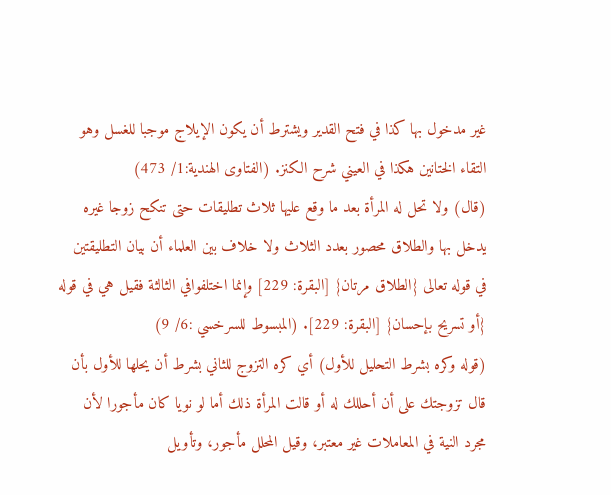غير مدخول بها كذا في فتح القدير ويشترط أن يكون الإيلاج موجبا للغسل وهو التقاء الختانين هكذا في العيني شرح الكنز. (الفتاوى الهندية:1/ 473)
(قال) ولا تحل له المرأة بعد ما وقع عليها ثلاث تطليقات حتى تنكح زوجا غيره يدخل بها والطلاق محصور بعدد الثلاث ولا خلاف بين العلماء أن بيان التطليقتين في قوله تعالى {الطلاق مرتان} [البقرة: 229] وإنما اختلفوافي الثالثة فقيل هي في قوله {أو تسريح بإحسان} [البقرة: 229]. (المبسوط للسرخسي :6/ 9)
(قوله وكره بشرط التحليل للأول) أي كره التزوج للثاني بشرط أن يحلها للأول بأن قال تزوجتك على أن أحللك له أو قالت المرأة ذلك أما لو نويا كان مأجورا لأن مجرد النية في المعاملات غير معتبر، وقيل المحلل مأجور، وتأويل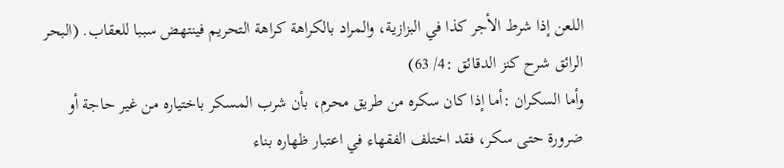اللعن إذا شرط الأجر كذا في البزازية، والمراد بالكراهة كراهة التحريم فينتهض سببا للعقاب. (البحر الرائق شرح كنز الدقائق :4/ 63)
وأما السكران :أما إذا كان سكره من طريق محرم، بأن شرب المسكر باختياره من غير حاجة أو ضرورة حتى سكر، فقد اختلف الفقهاء في اعتبار ظهاره بناء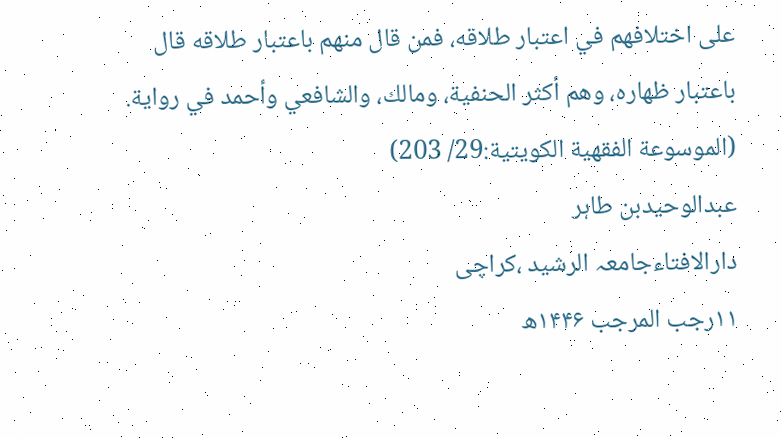على اختلافهم في اعتبار طلاقه، فمن قال منهم باعتبار طلاقه قال باعتبار ظهاره، وهم أكثر الحنفية، ومالك، والشافعي وأحمد في رواية. (الموسوعة الفقهية الكويتية:29/ 203)
عبدالوحیدبن طاہر
دارالافتاءجامعہ الرشید ،کراچی
١١رجب المرجب ۱۴۴۶ھ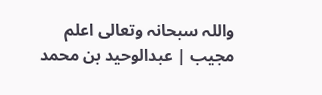واللہ سبحانہ وتعالی اعلم
مجیب | عبدالوحید بن محمد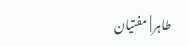طاہر | مفتیان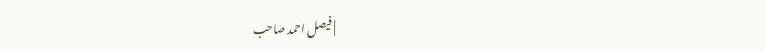| فیصل احمد صاحب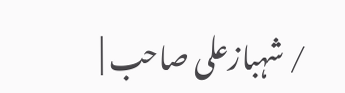/ شہبازعلی صاحب |